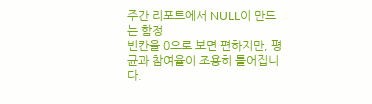주간 리포트에서 NULL이 만드는 함정
빈칸을 0으로 보면 편하지만, 평균과 참여율이 조용히 틀어집니다.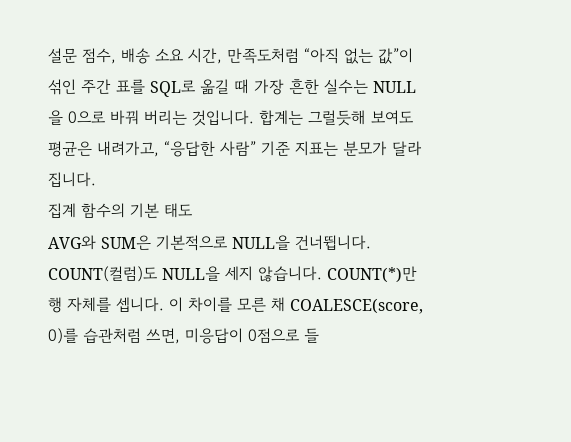설문 점수, 배송 소요 시간, 만족도처럼 “아직 없는 값”이 섞인 주간 표를 SQL로 옮길 때 가장 흔한 실수는 NULL을 0으로 바꿔 버리는 것입니다. 합계는 그럴듯해 보여도 평균은 내려가고, “응답한 사람” 기준 지표는 분모가 달라집니다.
집계 함수의 기본 태도
AVG와 SUM은 기본적으로 NULL을 건너뜁니다. COUNT(컬럼)도 NULL을 세지 않습니다. COUNT(*)만 행 자체를 셉니다. 이 차이를 모른 채 COALESCE(score, 0)를 습관처럼 쓰면, 미응답이 0점으로 들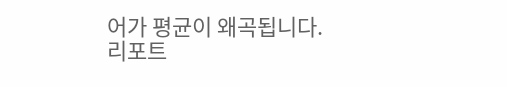어가 평균이 왜곡됩니다.
리포트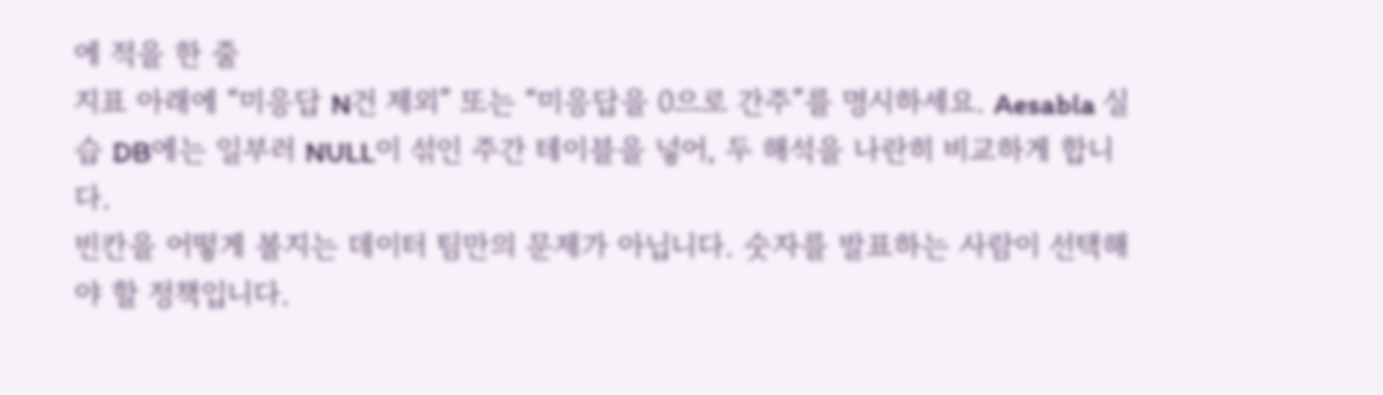에 적을 한 줄
지표 아래에 “미응답 N건 제외” 또는 “미응답을 0으로 간주”를 명시하세요. Aesabla 실습 DB에는 일부러 NULL이 섞인 주간 테이블을 넣어, 두 해석을 나란히 비교하게 합니다.
빈칸을 어떻게 볼지는 데이터 팀만의 문제가 아닙니다. 숫자를 발표하는 사람이 선택해야 할 정책입니다.